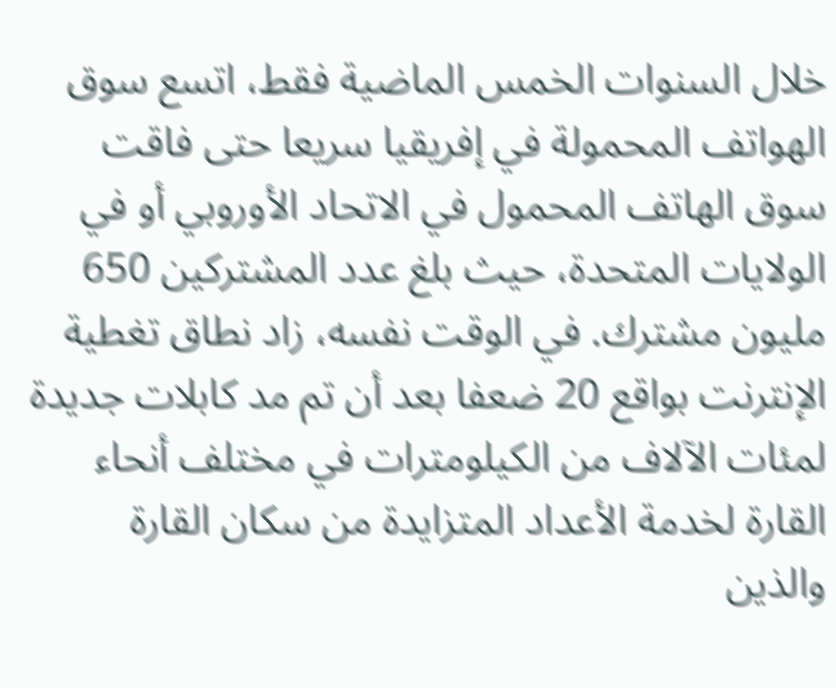خلال السنوات الخمس الماضية فقط، اتسع سوق الهواتف المحمولة في إفريقيا سريعا حتى فاقت سوق الهاتف المحمول في الاتحاد الأوروبي أو في الولايات المتحدة، حيث بلغ عدد المشتركين 650 مليون مشترك. في الوقت نفسه، زاد نطاق تغطية الإنترنت بواقع 20 ضعفا بعد أن تم مد كابلات جديدة لمئات الآلاف من الكيلومترات في مختلف أنحاء القارة لخدمة الأعداد المتزايدة من سكان القارة والذين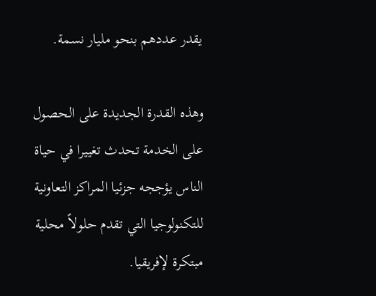يقدر عددهم بنحو مليار نسمة.

وهذه القدرة الجديدة على الحصول على الخدمة تحدث تغييرا في حياة الناس يؤججه جزئيا المراكز التعاونية للتكنولوجيا التي تقدم حلولاً محلية مبتكرة لإفريقيا.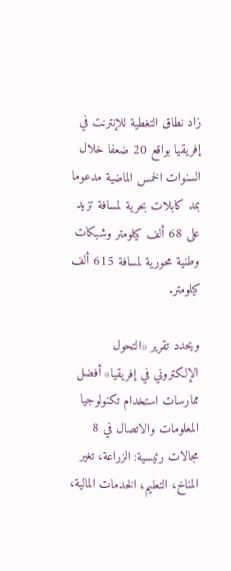زاد نطاق التغطية للإنترنت في إفريقيا بواقع 20 ضعفا خلال السنوات الخمس الماضية مدعوما بمد كابلات بحرية لمسافة تزيد على 68 ألف كيلومتر وشبكات وطنية محورية لمسافة 615 ألف كيلومتر.

ويحدد تقرير «التحول الإلكتروني في إفريقيا» أفضل ممارسات استخدام تكنولوجيا المعلومات والاتصال في 8 مجالات رئيسية: الزراعة، تغير المناخ، التعليم، الخدمات المالية،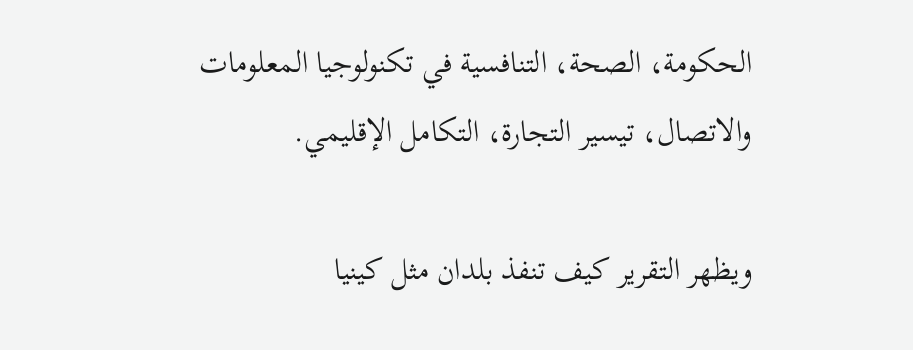الحكومة، الصحة، التنافسية في تكنولوجيا المعلومات والاتصال، تيسير التجارة، التكامل الإقليمي.

ويظهر التقرير كيف تنفذ بلدان مثل كينيا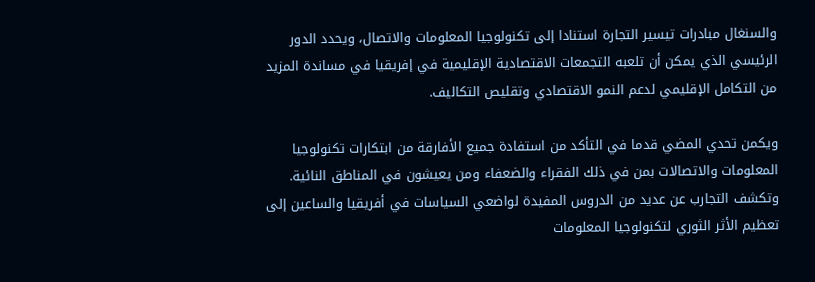والسنغال مبادرات تيسير التجارة استنادا إلى تكنولوجيا المعلومات والاتصال، ويحدد الدور الرئيسي الذي يمكن أن تلعبه التجمعات الاقتصادية الإقليمية في إفريقيا في مساندة المزيد من التكامل الإقليمي لدعم النمو الاقتصادي وتقليص التكاليف.

ويكمن تحدي المضي قدما في التأكد من استفادة جميع الأفارقة من ابتكارات تكنولوجيا المعلومات والاتصالات بمن في ذلك الفقراء والضعفاء ومن يعيشون في المناطق النائية. وتكشف التجارب عن عديد من الدروس المفيدة لواضعي السياسات في أفريقيا والساعين إلى تعظيم الأثر الثوري لتكنولوجيا المعلومات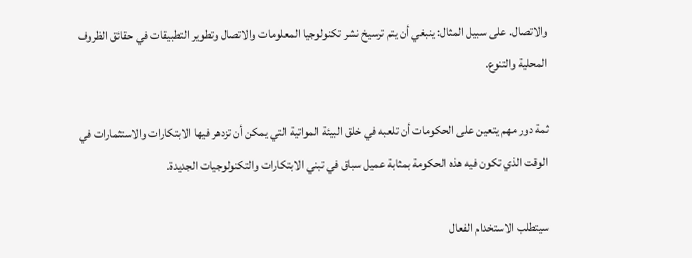والاتصال. على سبيل المثال: ينبغي أن يتم ترسيخ نشر تكنولوجيا المعلومات والاتصال وتطوير التطبيقات في حقائق الظروف المحلية والتنوع.

ثمة دور مهم يتعين على الحكومات أن تلعبه في خلق البيئة المواتية التي يمكن أن تزدهر فيها الابتكارات والاستثمارات في الوقت الذي تكون فيه هذه الحكومة بمثابة عميل سباق في تبني الابتكارات والتكنولوجيات الجديدة.

سيتطلب الاستخدام الفعال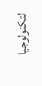لتكنولوجيا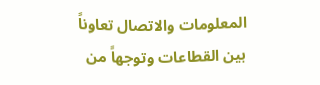المعلومات والاتصال تعاوناً بين القطاعات وتوجهاً من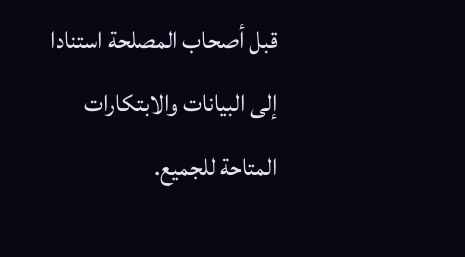قبل أصحاب المصلحة استنادا إلى البيانات والابتكارات المتاحة للجميع.